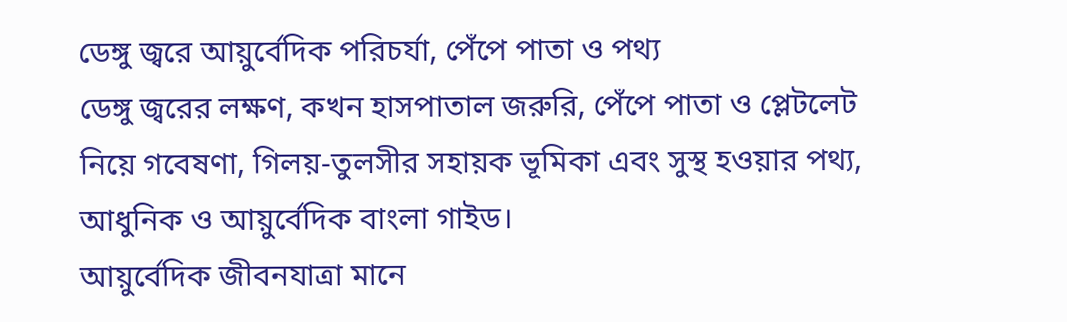ডেঙ্গু জ্বরে আয়ুর্বেদিক পরিচর্যা, পেঁপে পাতা ও পথ্য
ডেঙ্গু জ্বরের লক্ষণ, কখন হাসপাতাল জরুরি, পেঁপে পাতা ও প্লেটলেট নিয়ে গবেষণা, গিলয়-তুলসীর সহায়ক ভূমিকা এবং সুস্থ হওয়ার পথ্য, আধুনিক ও আয়ুর্বেদিক বাংলা গাইড।
আয়ুর্বেদিক জীবনযাত্রা মানে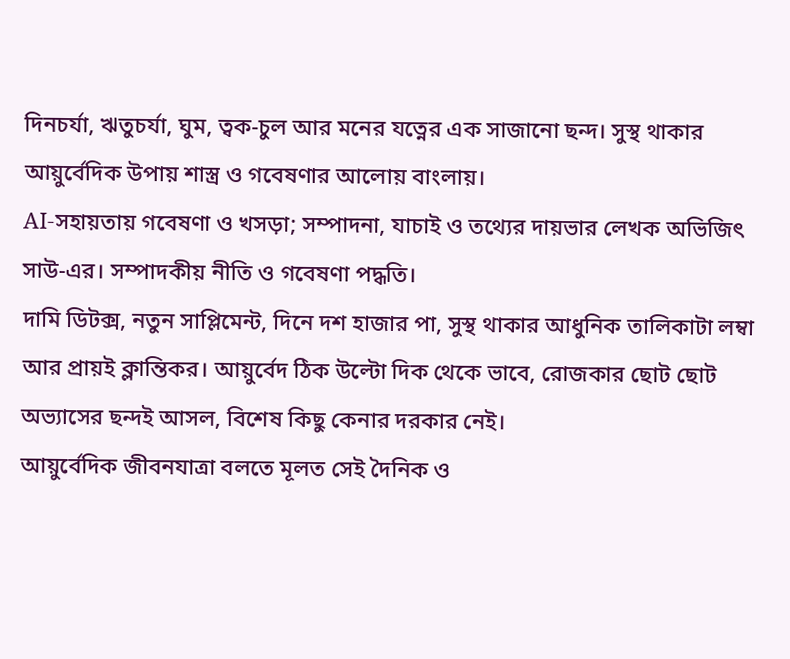দিনচর্যা, ঋতুচর্যা, ঘুম, ত্বক-চুল আর মনের যত্নের এক সাজানো ছন্দ। সুস্থ থাকার আয়ুর্বেদিক উপায় শাস্ত্র ও গবেষণার আলোয় বাংলায়।
AI-সহায়তায় গবেষণা ও খসড়া; সম্পাদনা, যাচাই ও তথ্যের দায়ভার লেখক অভিজিৎ সাউ-এর। সম্পাদকীয় নীতি ও গবেষণা পদ্ধতি।
দামি ডিটক্স, নতুন সাপ্লিমেন্ট, দিনে দশ হাজার পা, সুস্থ থাকার আধুনিক তালিকাটা লম্বা আর প্রায়ই ক্লান্তিকর। আয়ুর্বেদ ঠিক উল্টো দিক থেকে ভাবে, রোজকার ছোট ছোট অভ্যাসের ছন্দই আসল, বিশেষ কিছু কেনার দরকার নেই।
আয়ুর্বেদিক জীবনযাত্রা বলতে মূলত সেই দৈনিক ও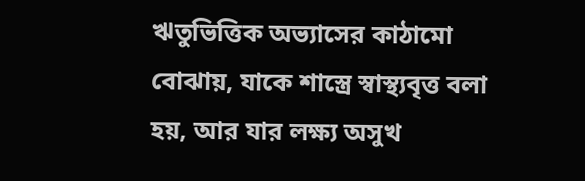ঋতুভিত্তিক অভ্যাসের কাঠামো বোঝায়, যাকে শাস্ত্রে স্বাস্থ্যবৃত্ত বলা হয়, আর যার লক্ষ্য অসুখ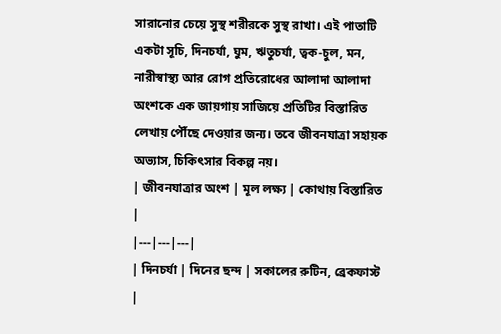সারানোর চেয়ে সুস্থ শরীরকে সুস্থ রাখা। এই পাতাটি একটা সূচি, দিনচর্যা, ঘুম, ঋতুচর্যা, ত্বক-চুল, মন, নারীস্বাস্থ্য আর রোগ প্রতিরোধের আলাদা আলাদা অংশকে এক জায়গায় সাজিয়ে প্রতিটির বিস্তারিত লেখায় পৌঁছে দেওয়ার জন্য। তবে জীবনযাত্রা সহায়ক অভ্যাস, চিকিৎসার বিকল্প নয়।
| জীবনযাত্রার অংশ | মূল লক্ষ্য | কোথায় বিস্তারিত |
|---|---|---|
| দিনচর্যা | দিনের ছন্দ | সকালের রুটিন, ব্রেকফাস্ট |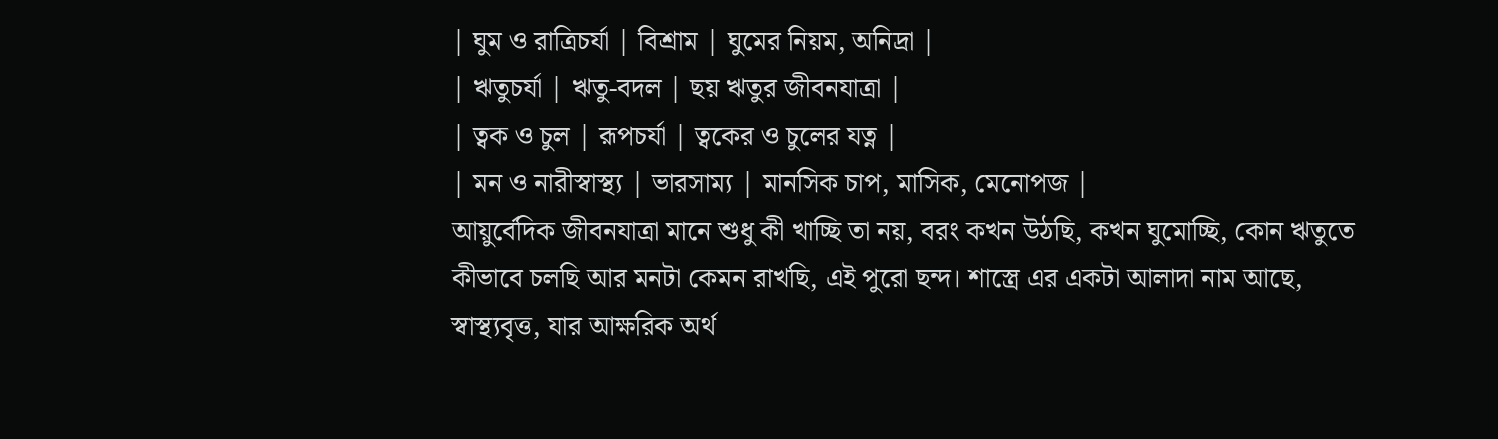| ঘুম ও রাত্রিচর্যা | বিশ্রাম | ঘুমের নিয়ম, অনিদ্রা |
| ঋতুচর্যা | ঋতু-বদল | ছয় ঋতুর জীবনযাত্রা |
| ত্বক ও চুল | রূপচর্যা | ত্বকের ও চুলের যত্ন |
| মন ও নারীস্বাস্থ্য | ভারসাম্য | মানসিক চাপ, মাসিক, মেনোপজ |
আয়ুর্বেদিক জীবনযাত্রা মানে শুধু কী খাচ্ছি তা নয়, বরং কখন উঠছি, কখন ঘুমোচ্ছি, কোন ঋতুতে কীভাবে চলছি আর মনটা কেমন রাখছি, এই পুরো ছন্দ। শাস্ত্রে এর একটা আলাদা নাম আছে, স্বাস্থ্যবৃত্ত, যার আক্ষরিক অর্থ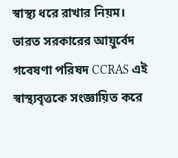স্বাস্থ্য ধরে রাখার নিয়ম। ভারত সরকারের আয়ুর্বেদ গবেষণা পরিষদ CCRAS এই স্বাস্থ্যবৃত্তকে সংজ্ঞায়িত করে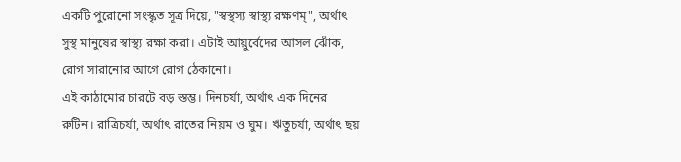একটি পুরোনো সংস্কৃত সূত্র দিয়ে, "স্বস্থস্য স্বাস্থ্য রক্ষণম্", অর্থাৎ সুস্থ মানুষের স্বাস্থ্য রক্ষা করা। এটাই আয়ুর্বেদের আসল ঝোঁক, রোগ সারানোর আগে রোগ ঠেকানো।
এই কাঠামোর চারটে বড় স্তম্ভ। দিনচর্যা, অর্থাৎ এক দিনের রুটিন। রাত্রিচর্যা, অর্থাৎ রাতের নিয়ম ও ঘুম। ঋতুচর্যা, অর্থাৎ ছয়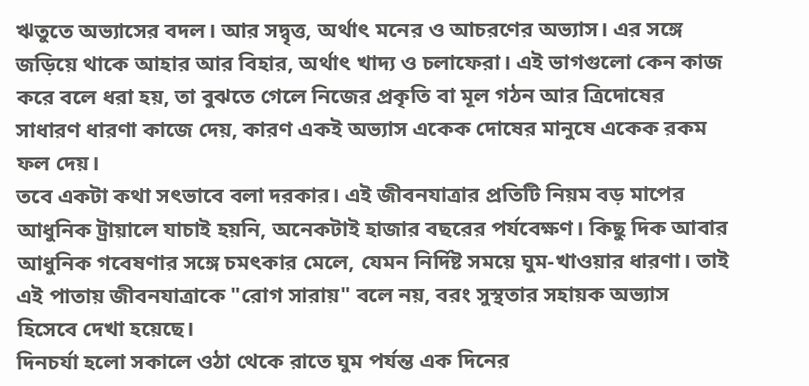ঋতুতে অভ্যাসের বদল। আর সদ্বৃত্ত, অর্থাৎ মনের ও আচরণের অভ্যাস। এর সঙ্গে জড়িয়ে থাকে আহার আর বিহার, অর্থাৎ খাদ্য ও চলাফেরা। এই ভাগগুলো কেন কাজ করে বলে ধরা হয়, তা বুঝতে গেলে নিজের প্রকৃতি বা মূল গঠন আর ত্রিদোষের সাধারণ ধারণা কাজে দেয়, কারণ একই অভ্যাস একেক দোষের মানুষে একেক রকম ফল দেয়।
তবে একটা কথা সৎভাবে বলা দরকার। এই জীবনযাত্রার প্রতিটি নিয়ম বড় মাপের আধুনিক ট্রায়ালে যাচাই হয়নি, অনেকটাই হাজার বছরের পর্যবেক্ষণ। কিছু দিক আবার আধুনিক গবেষণার সঙ্গে চমৎকার মেলে, যেমন নির্দিষ্ট সময়ে ঘুম-খাওয়ার ধারণা। তাই এই পাতায় জীবনযাত্রাকে "রোগ সারায়" বলে নয়, বরং সুস্থতার সহায়ক অভ্যাস হিসেবে দেখা হয়েছে।
দিনচর্যা হলো সকালে ওঠা থেকে রাতে ঘুম পর্যন্ত এক দিনের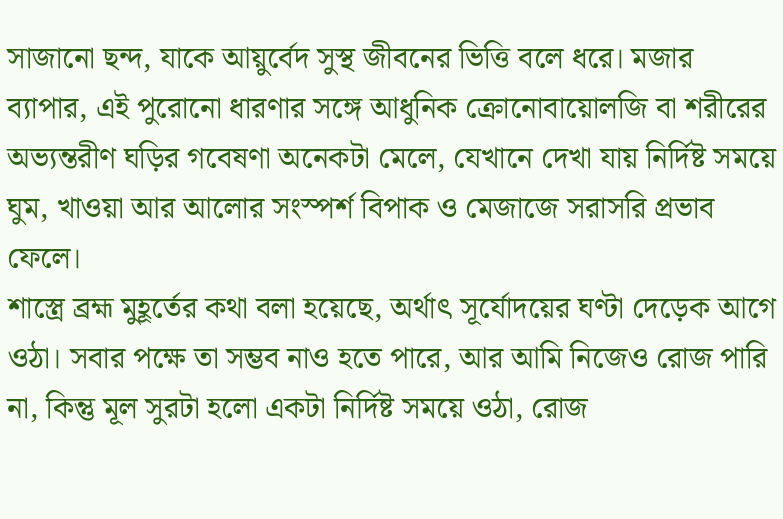সাজানো ছন্দ, যাকে আয়ুর্বেদ সুস্থ জীবনের ভিত্তি বলে ধরে। মজার ব্যাপার, এই পুরোনো ধারণার সঙ্গে আধুনিক ক্রোনোবায়োলজি বা শরীরের অভ্যন্তরীণ ঘড়ির গবেষণা অনেকটা মেলে, যেখানে দেখা যায় নির্দিষ্ট সময়ে ঘুম, খাওয়া আর আলোর সংস্পর্শ বিপাক ও মেজাজে সরাসরি প্রভাব ফেলে।
শাস্ত্রে ব্রহ্ম মুহূর্তের কথা বলা হয়েছে, অর্থাৎ সূর্যোদয়ের ঘণ্টা দেড়েক আগে ওঠা। সবার পক্ষে তা সম্ভব নাও হতে পারে, আর আমি নিজেও রোজ পারি না, কিন্তু মূল সুরটা হলো একটা নির্দিষ্ট সময়ে ওঠা, রোজ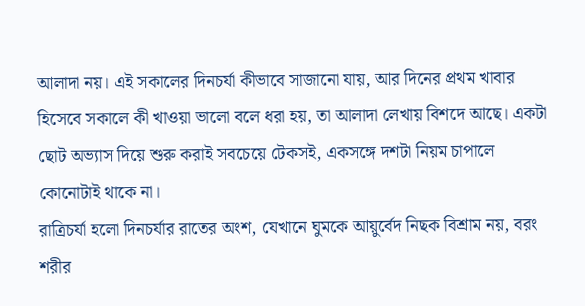আলাদা নয়। এই সকালের দিনচর্যা কীভাবে সাজানো যায়, আর দিনের প্রথম খাবার হিসেবে সকালে কী খাওয়া ভালো বলে ধরা হয়, তা আলাদা লেখায় বিশদে আছে। একটা ছোট অভ্যাস দিয়ে শুরু করাই সবচেয়ে টেকসই, একসঙ্গে দশটা নিয়ম চাপালে কোনোটাই থাকে না।
রাত্রিচর্যা হলো দিনচর্যার রাতের অংশ, যেখানে ঘুমকে আয়ুর্বেদ নিছক বিশ্রাম নয়, বরং শরীর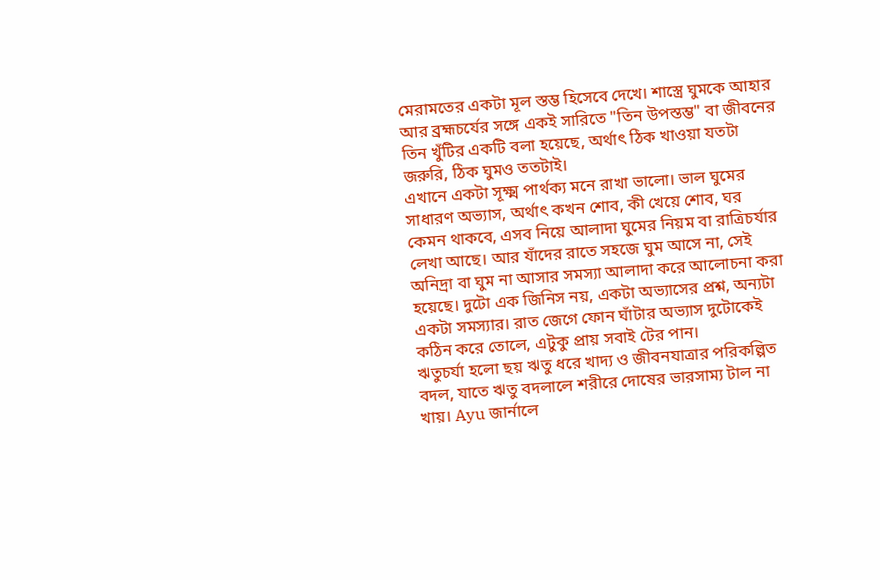মেরামতের একটা মূল স্তম্ভ হিসেবে দেখে। শাস্ত্রে ঘুমকে আহার আর ব্রহ্মচর্যের সঙ্গে একই সারিতে "তিন উপস্তম্ভ" বা জীবনের তিন খুঁটির একটি বলা হয়েছে, অর্থাৎ ঠিক খাওয়া যতটা জরুরি, ঠিক ঘুমও ততটাই।
এখানে একটা সূক্ষ্ম পার্থক্য মনে রাখা ভালো। ভাল ঘুমের সাধারণ অভ্যাস, অর্থাৎ কখন শোব, কী খেয়ে শোব, ঘর কেমন থাকবে, এসব নিয়ে আলাদা ঘুমের নিয়ম বা রাত্রিচর্যার লেখা আছে। আর যাঁদের রাতে সহজে ঘুম আসে না, সেই অনিদ্রা বা ঘুম না আসার সমস্যা আলাদা করে আলোচনা করা হয়েছে। দুটো এক জিনিস নয়, একটা অভ্যাসের প্রশ্ন, অন্যটা একটা সমস্যার। রাত জেগে ফোন ঘাঁটার অভ্যাস দুটোকেই কঠিন করে তোলে, এটুকু প্রায় সবাই টের পান।
ঋতুচর্যা হলো ছয় ঋতু ধরে খাদ্য ও জীবনযাত্রার পরিকল্পিত বদল, যাতে ঋতু বদলালে শরীরে দোষের ভারসাম্য টাল না খায়। Ayu জার্নালে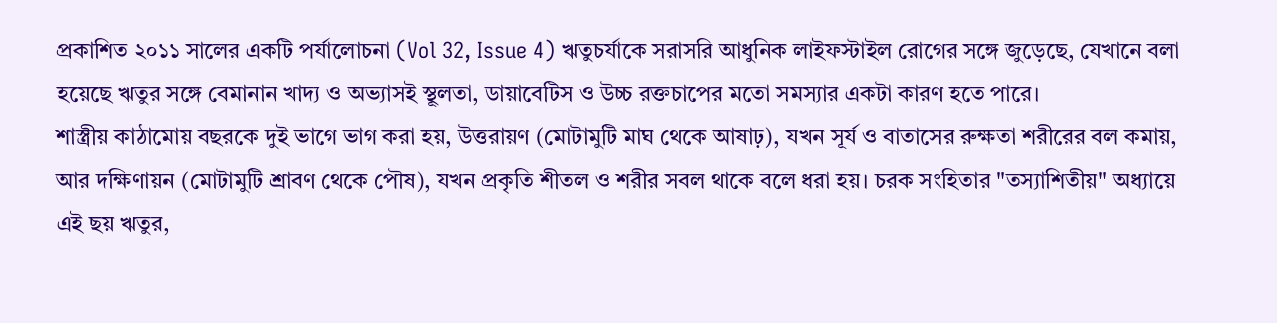প্রকাশিত ২০১১ সালের একটি পর্যালোচনা (Vol 32, Issue 4) ঋতুচর্যাকে সরাসরি আধুনিক লাইফস্টাইল রোগের সঙ্গে জুড়েছে, যেখানে বলা হয়েছে ঋতুর সঙ্গে বেমানান খাদ্য ও অভ্যাসই স্থূলতা, ডায়াবেটিস ও উচ্চ রক্তচাপের মতো সমস্যার একটা কারণ হতে পারে।
শাস্ত্রীয় কাঠামোয় বছরকে দুই ভাগে ভাগ করা হয়, উত্তরায়ণ (মোটামুটি মাঘ থেকে আষাঢ়), যখন সূর্য ও বাতাসের রুক্ষতা শরীরের বল কমায়, আর দক্ষিণায়ন (মোটামুটি শ্রাবণ থেকে পৌষ), যখন প্রকৃতি শীতল ও শরীর সবল থাকে বলে ধরা হয়। চরক সংহিতার "তস্যাশিতীয়" অধ্যায়ে এই ছয় ঋতুর,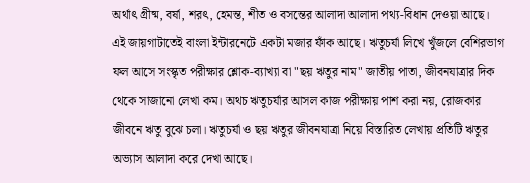অর্থাৎ গ্রীষ্ম, বর্ষা, শরৎ, হেমন্ত, শীত ও বসন্তের আলাদা আলাদা পথ্য-বিধান দেওয়া আছে।
এই জায়গাটাতেই বাংলা ইন্টারনেটে একটা মজার ফাঁক আছে। ঋতুচর্যা লিখে খুঁজলে বেশিরভাগ ফল আসে সংস্কৃত পরীক্ষার শ্লোক-ব্যাখ্যা বা "ছয় ঋতুর নাম" জাতীয় পাতা, জীবনযাত্রার দিক থেকে সাজানো লেখা কম। অথচ ঋতুচর্যার আসল কাজ পরীক্ষায় পাশ করা নয়, রোজকার জীবনে ঋতু বুঝে চলা। ঋতুচর্যা ও ছয় ঋতুর জীবনযাত্রা নিয়ে বিস্তারিত লেখায় প্রতিটি ঋতুর অভ্যাস আলাদা করে দেখা আছে।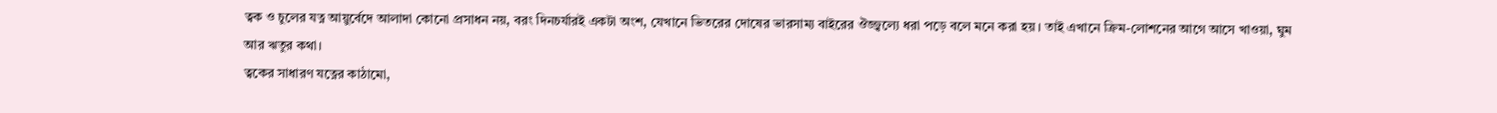ত্বক ও চুলের যত্ন আয়ুর্বেদে আলাদা কোনো প্রসাধন নয়, বরং দিনচর্যারই একটা অংশ, যেখানে ভিতরের দোষের ভারসাম্য বাইরের ঔজ্জ্বল্যে ধরা পড়ে বলে মনে করা হয়। তাই এখানে ক্রিম-লোশনের আগে আসে খাওয়া, ঘুম আর ঋতুর কথা।
ত্বকের সাধারণ যত্নের কাঠামো,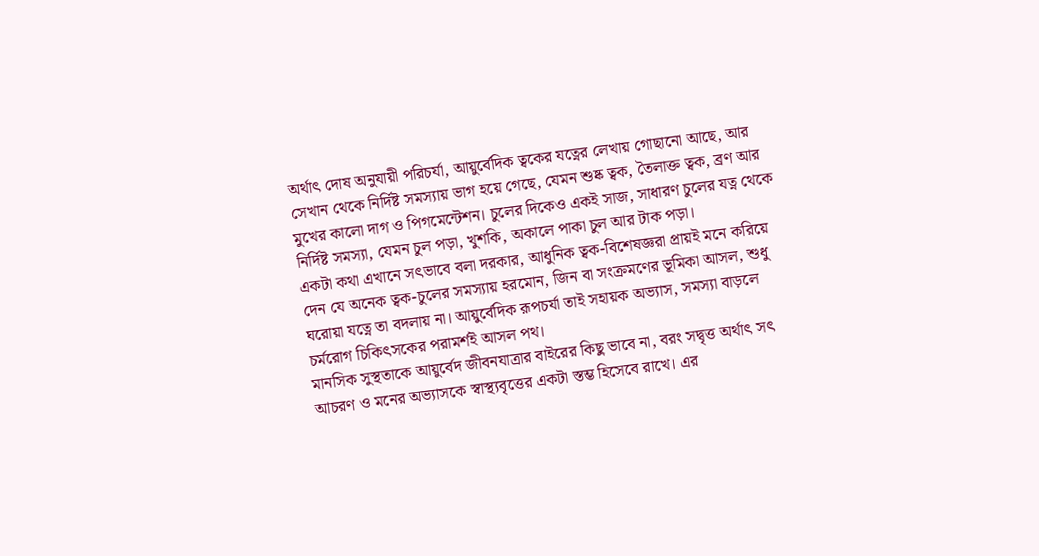অর্থাৎ দোষ অনুযায়ী পরিচর্যা, আয়ুর্বেদিক ত্বকের যত্নের লেখায় গোছানো আছে, আর সেখান থেকে নির্দিষ্ট সমস্যায় ভাগ হয়ে গেছে, যেমন শুষ্ক ত্বক, তৈলাক্ত ত্বক, ব্রণ আর মুখের কালো দাগ ও পিগমেন্টেশন। চুলের দিকেও একই সাজ, সাধারণ চুলের যত্ন থেকে নির্দিষ্ট সমস্যা, যেমন চুল পড়া, খুশকি, অকালে পাকা চুল আর টাক পড়া।
একটা কথা এখানে সৎভাবে বলা দরকার, আধুনিক ত্বক-বিশেষজ্ঞরা প্রায়ই মনে করিয়ে দেন যে অনেক ত্বক-চুলের সমস্যায় হরমোন, জিন বা সংক্রমণের ভূমিকা আসল, শুধু ঘরোয়া যত্নে তা বদলায় না। আয়ুর্বেদিক রূপচর্যা তাই সহায়ক অভ্যাস, সমস্যা বাড়লে চর্মরোগ চিকিৎসকের পরামর্শই আসল পথ।
মানসিক সুস্থতাকে আয়ুর্বেদ জীবনযাত্রার বাইরের কিছু ভাবে না, বরং সদ্বৃত্ত অর্থাৎ সৎ আচরণ ও মনের অভ্যাসকে স্বাস্থ্যবৃত্তের একটা স্তম্ভ হিসেবে রাখে। এর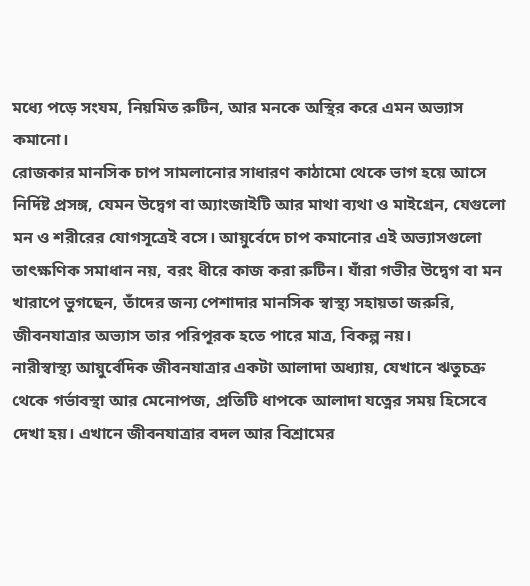মধ্যে পড়ে সংযম, নিয়মিত রুটিন, আর মনকে অস্থির করে এমন অভ্যাস কমানো।
রোজকার মানসিক চাপ সামলানোর সাধারণ কাঠামো থেকে ভাগ হয়ে আসে নির্দিষ্ট প্রসঙ্গ, যেমন উদ্বেগ বা অ্যাংজাইটি আর মাথা ব্যথা ও মাইগ্রেন, যেগুলো মন ও শরীরের যোগসূত্রেই বসে। আয়ুর্বেদে চাপ কমানোর এই অভ্যাসগুলো তাৎক্ষণিক সমাধান নয়, বরং ধীরে কাজ করা রুটিন। যাঁরা গভীর উদ্বেগ বা মন খারাপে ভুগছেন, তাঁদের জন্য পেশাদার মানসিক স্বাস্থ্য সহায়তা জরুরি, জীবনযাত্রার অভ্যাস তার পরিপূরক হতে পারে মাত্র, বিকল্প নয়।
নারীস্বাস্থ্য আয়ুর্বেদিক জীবনযাত্রার একটা আলাদা অধ্যায়, যেখানে ঋতুচক্র থেকে গর্ভাবস্থা আর মেনোপজ, প্রতিটি ধাপকে আলাদা যত্নের সময় হিসেবে দেখা হয়। এখানে জীবনযাত্রার বদল আর বিশ্রামের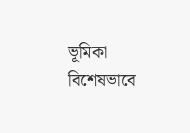ভূমিকা বিশেষভাবে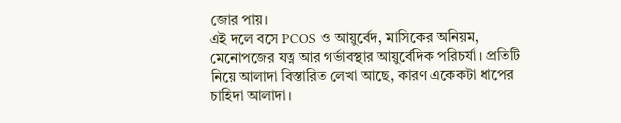জোর পায়।
এই দলে বসে PCOS ও আয়ুর্বেদ, মাসিকের অনিয়ম, মেনোপজের যত্ন আর গর্ভাবস্থার আয়ুর্বেদিক পরিচর্যা। প্রতিটি নিয়ে আলাদা বিস্তারিত লেখা আছে, কারণ একেকটা ধাপের চাহিদা আলাদা।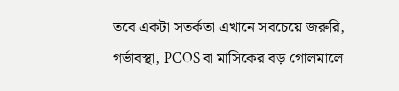তবে একটা সতর্কতা এখানে সবচেয়ে জরুরি, গর্ভাবস্থা, PCOS বা মাসিকের বড় গোলমালে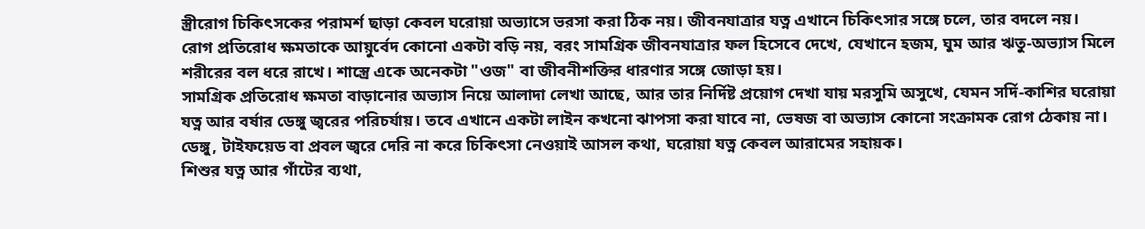স্ত্রীরোগ চিকিৎসকের পরামর্শ ছাড়া কেবল ঘরোয়া অভ্যাসে ভরসা করা ঠিক নয়। জীবনযাত্রার যত্ন এখানে চিকিৎসার সঙ্গে চলে, তার বদলে নয়।
রোগ প্রতিরোধ ক্ষমতাকে আয়ুর্বেদ কোনো একটা বড়ি নয়, বরং সামগ্রিক জীবনযাত্রার ফল হিসেবে দেখে, যেখানে হজম, ঘুম আর ঋতু-অভ্যাস মিলে শরীরের বল ধরে রাখে। শাস্ত্রে একে অনেকটা "ওজ" বা জীবনীশক্তির ধারণার সঙ্গে জোড়া হয়।
সামগ্রিক প্রতিরোধ ক্ষমতা বাড়ানোর অভ্যাস নিয়ে আলাদা লেখা আছে, আর তার নির্দিষ্ট প্রয়োগ দেখা যায় মরসুমি অসুখে, যেমন সর্দি-কাশির ঘরোয়া যত্ন আর বর্ষার ডেঙ্গু জ্বরের পরিচর্যায়। তবে এখানে একটা লাইন কখনো ঝাপসা করা যাবে না, ভেষজ বা অভ্যাস কোনো সংক্রামক রোগ ঠেকায় না। ডেঙ্গু, টাইফয়েড বা প্রবল জ্বরে দেরি না করে চিকিৎসা নেওয়াই আসল কথা, ঘরোয়া যত্ন কেবল আরামের সহায়ক।
শিশুর যত্ন আর গাঁটের ব্যথা,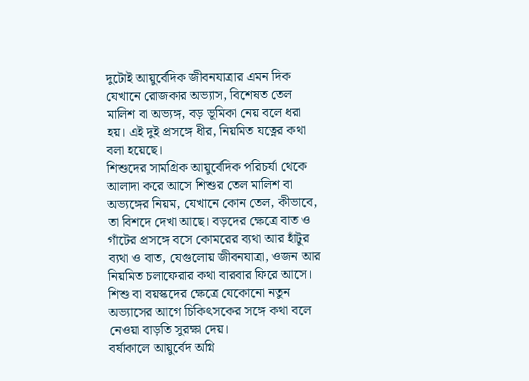দুটোই আয়ুর্বেদিক জীবনযাত্রার এমন দিক যেখানে রোজকার অভ্যাস, বিশেষত তেল মালিশ বা অভ্যঙ্গ, বড় ভূমিকা নেয় বলে ধরা হয়। এই দুই প্রসঙ্গে ধীর, নিয়মিত যত্নের কথা বলা হয়েছে।
শিশুদের সামগ্রিক আয়ুর্বেদিক পরিচর্যা থেকে আলাদা করে আসে শিশুর তেল মালিশ বা অভ্যঙ্গের নিয়ম, যেখানে কোন তেল, কীভাবে, তা বিশদে দেখা আছে। বড়দের ক্ষেত্রে বাত ও গাঁটের প্রসঙ্গে বসে কোমরের ব্যথা আর হাঁটুর ব্যথা ও বাত, যেগুলোয় জীবনযাত্রা, ওজন আর নিয়মিত চলাফেরার কথা বারবার ফিরে আসে। শিশু বা বয়স্কদের ক্ষেত্রে যেকোনো নতুন অভ্যাসের আগে চিকিৎসকের সঙ্গে কথা বলে নেওয়া বাড়তি সুরক্ষা দেয়।
বর্ষাকালে আয়ুর্বেদ অগ্নি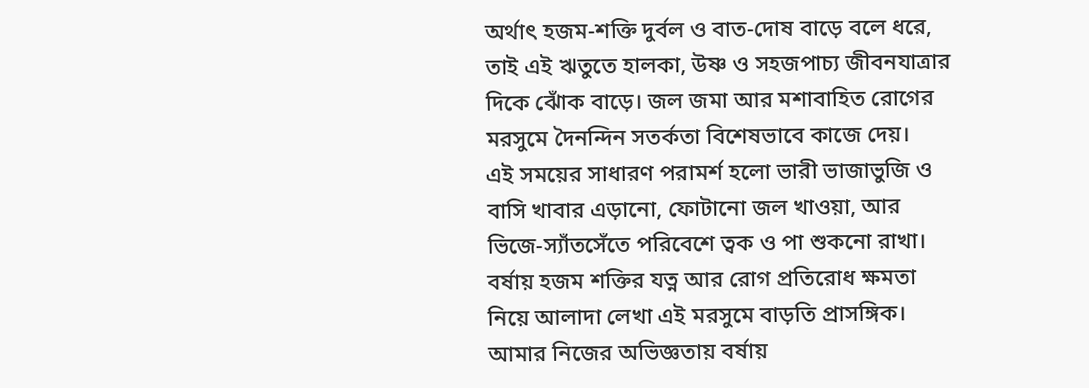অর্থাৎ হজম-শক্তি দুর্বল ও বাত-দোষ বাড়ে বলে ধরে, তাই এই ঋতুতে হালকা, উষ্ণ ও সহজপাচ্য জীবনযাত্রার দিকে ঝোঁক বাড়ে। জল জমা আর মশাবাহিত রোগের মরসুমে দৈনন্দিন সতর্কতা বিশেষভাবে কাজে দেয়।
এই সময়ের সাধারণ পরামর্শ হলো ভারী ভাজাভুজি ও বাসি খাবার এড়ানো, ফোটানো জল খাওয়া, আর ভিজে-স্যাঁতসেঁতে পরিবেশে ত্বক ও পা শুকনো রাখা। বর্ষায় হজম শক্তির যত্ন আর রোগ প্রতিরোধ ক্ষমতা নিয়ে আলাদা লেখা এই মরসুমে বাড়তি প্রাসঙ্গিক। আমার নিজের অভিজ্ঞতায় বর্ষায়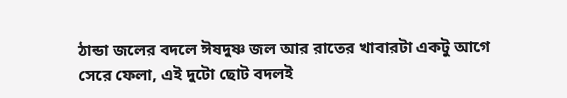ঠান্ডা জলের বদলে ঈষদুষ্ণ জল আর রাতের খাবারটা একটু আগে সেরে ফেলা, এই দুটো ছোট বদলই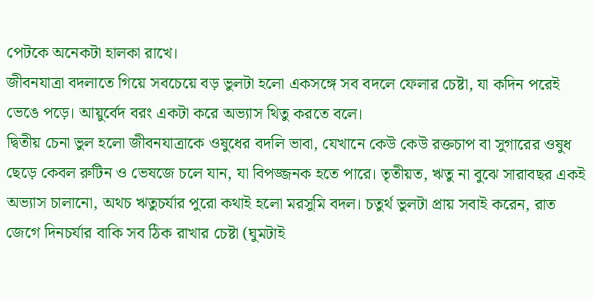পেটকে অনেকটা হালকা রাখে।
জীবনযাত্রা বদলাতে গিয়ে সবচেয়ে বড় ভুলটা হলো একসঙ্গে সব বদলে ফেলার চেষ্টা, যা কদিন পরেই ভেঙে পড়ে। আয়ুর্বেদ বরং একটা করে অভ্যাস থিতু করতে বলে।
দ্বিতীয় চেনা ভুল হলো জীবনযাত্রাকে ওষুধের বদলি ভাবা, যেখানে কেউ কেউ রক্তচাপ বা সুগারের ওষুধ ছেড়ে কেবল রুটিন ও ভেষজে চলে যান, যা বিপজ্জনক হতে পারে। তৃতীয়ত, ঋতু না বুঝে সারাবছর একই অভ্যাস চালানো, অথচ ঋতুচর্যার পুরো কথাই হলো মরসুমি বদল। চতুর্থ ভুলটা প্রায় সবাই করেন, রাত জেগে দিনচর্যার বাকি সব ঠিক রাখার চেষ্টা (ঘুমটাই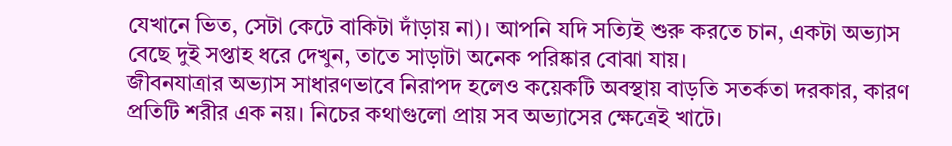যেখানে ভিত, সেটা কেটে বাকিটা দাঁড়ায় না)। আপনি যদি সত্যিই শুরু করতে চান, একটা অভ্যাস বেছে দুই সপ্তাহ ধরে দেখুন, তাতে সাড়াটা অনেক পরিষ্কার বোঝা যায়।
জীবনযাত্রার অভ্যাস সাধারণভাবে নিরাপদ হলেও কয়েকটি অবস্থায় বাড়তি সতর্কতা দরকার, কারণ প্রতিটি শরীর এক নয়। নিচের কথাগুলো প্রায় সব অভ্যাসের ক্ষেত্রেই খাটে।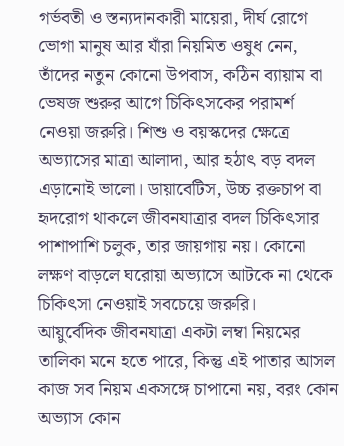গর্ভবতী ও স্তন্যদানকারী মায়েরা, দীর্ঘ রোগে ভোগা মানুষ আর যাঁরা নিয়মিত ওষুধ নেন, তাঁদের নতুন কোনো উপবাস, কঠিন ব্যায়াম বা ভেষজ শুরুর আগে চিকিৎসকের পরামর্শ নেওয়া জরুরি। শিশু ও বয়স্কদের ক্ষেত্রে অভ্যাসের মাত্রা আলাদা, আর হঠাৎ বড় বদল এড়ানোই ভালো। ডায়াবেটিস, উচ্চ রক্তচাপ বা হৃদরোগ থাকলে জীবনযাত্রার বদল চিকিৎসার পাশাপাশি চলুক, তার জায়গায় নয়। কোনো লক্ষণ বাড়লে ঘরোয়া অভ্যাসে আটকে না থেকে চিকিৎসা নেওয়াই সবচেয়ে জরুরি।
আয়ুর্বেদিক জীবনযাত্রা একটা লম্বা নিয়মের তালিকা মনে হতে পারে, কিন্তু এই পাতার আসল কাজ সব নিয়ম একসঙ্গে চাপানো নয়, বরং কোন অভ্যাস কোন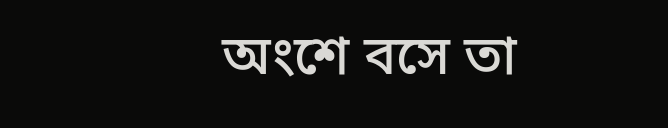অংশে বসে তা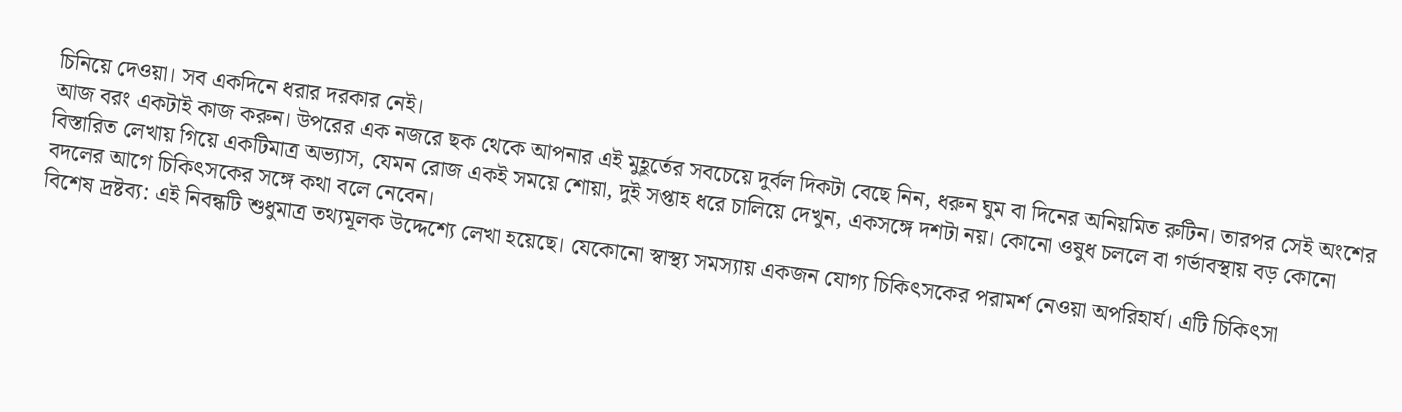চিনিয়ে দেওয়া। সব একদিনে ধরার দরকার নেই।
আজ বরং একটাই কাজ করুন। উপরের এক নজরে ছক থেকে আপনার এই মুহূর্তের সবচেয়ে দুর্বল দিকটা বেছে নিন, ধরুন ঘুম বা দিনের অনিয়মিত রুটিন। তারপর সেই অংশের বিস্তারিত লেখায় গিয়ে একটিমাত্র অভ্যাস, যেমন রোজ একই সময়ে শোয়া, দুই সপ্তাহ ধরে চালিয়ে দেখুন, একসঙ্গে দশটা নয়। কোনো ওষুধ চললে বা গর্ভাবস্থায় বড় কোনো বদলের আগে চিকিৎসকের সঙ্গে কথা বলে নেবেন।
বিশেষ দ্রষ্টব্য: এই নিবন্ধটি শুধুমাত্র তথ্যমূলক উদ্দেশ্যে লেখা হয়েছে। যেকোনো স্বাস্থ্য সমস্যায় একজন যোগ্য চিকিৎসকের পরামর্শ নেওয়া অপরিহার্য। এটি চিকিৎসা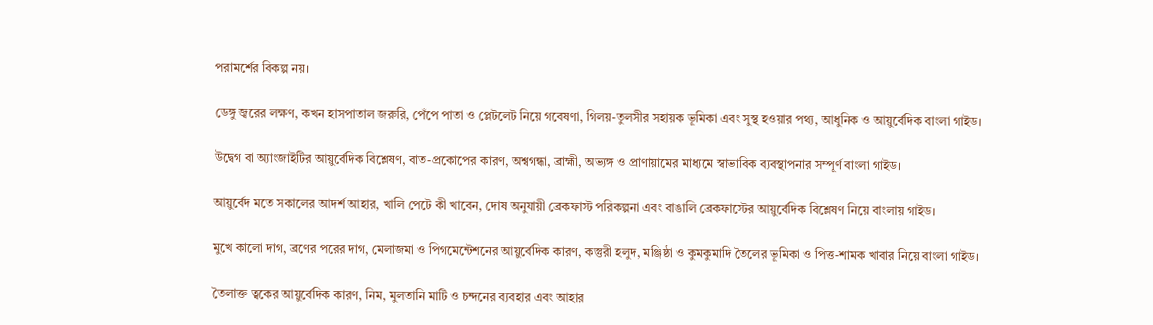পরামর্শের বিকল্প নয়।

ডেঙ্গু জ্বরের লক্ষণ, কখন হাসপাতাল জরুরি, পেঁপে পাতা ও প্লেটলেট নিয়ে গবেষণা, গিলয়-তুলসীর সহায়ক ভূমিকা এবং সুস্থ হওয়ার পথ্য, আধুনিক ও আয়ুর্বেদিক বাংলা গাইড।

উদ্বেগ বা অ্যাংজাইটির আয়ুর্বেদিক বিশ্লেষণ, বাত-প্রকোপের কারণ, অশ্বগন্ধা, ব্রাহ্মী, অভ্যঙ্গ ও প্রাণায়ামের মাধ্যমে স্বাভাবিক ব্যবস্থাপনার সম্পূর্ণ বাংলা গাইড।

আয়ুর্বেদ মতে সকালের আদর্শ আহার, খালি পেটে কী খাবেন, দোষ অনুযায়ী ব্রেকফাস্ট পরিকল্পনা এবং বাঙালি ব্রেকফাস্টের আয়ুর্বেদিক বিশ্লেষণ নিয়ে বাংলায় গাইড।

মুখে কালো দাগ, ব্রণের পরের দাগ, মেলাজমা ও পিগমেন্টেশনের আয়ুর্বেদিক কারণ, কস্তুরী হলুদ, মঞ্জিষ্ঠা ও কুমকুমাদি তৈলের ভূমিকা ও পিত্ত-শামক খাবার নিয়ে বাংলা গাইড।

তৈলাক্ত ত্বকের আয়ুর্বেদিক কারণ, নিম, মুলতানি মাটি ও চন্দনের ব্যবহার এবং আহার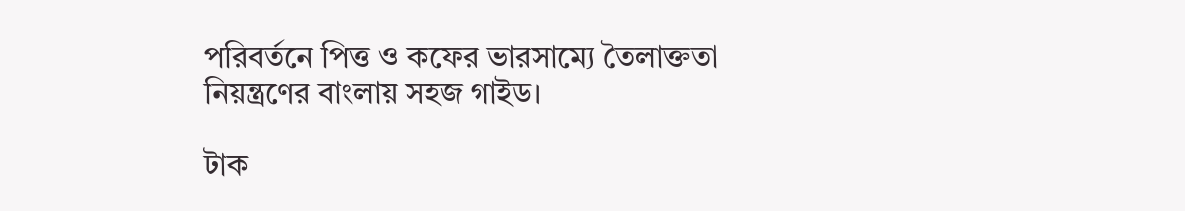পরিবর্তনে পিত্ত ও কফের ভারসাম্যে তৈলাক্ততা নিয়ন্ত্রণের বাংলায় সহজ গাইড।

টাক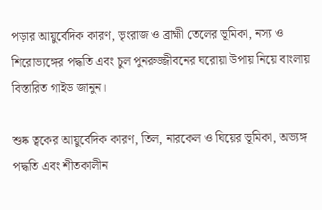পড়ার আয়ুর্বেদিক কারণ, ভৃংরাজ ও ব্রাহ্মী তেলের ভূমিকা, নস্য ও শিরোভ্যঙ্গের পদ্ধতি এবং চুল পুনরুজ্জীবনের ঘরোয়া উপায় নিয়ে বাংলায় বিস্তারিত গাইড জানুন।

শুষ্ক ত্বকের আয়ুর্বেদিক কারণ, তিল, নারকেল ও ঘিয়ের ভূমিকা, অভ্যঙ্গ পদ্ধতি এবং শীতকালীন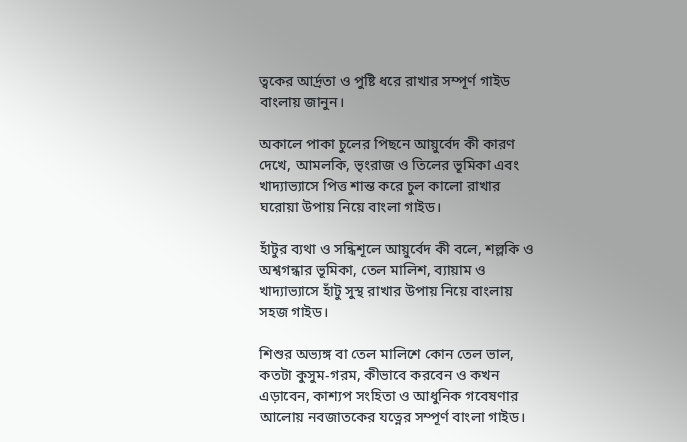ত্বকের আর্দ্রতা ও পুষ্টি ধরে রাখার সম্পূর্ণ গাইড বাংলায় জানুন।

অকালে পাকা চুলের পিছনে আয়ুর্বেদ কী কারণ দেখে, আমলকি, ভৃংরাজ ও তিলের ভূমিকা এবং খাদ্যাভ্যাসে পিত্ত শান্ত করে চুল কালো রাখার ঘরোয়া উপায় নিয়ে বাংলা গাইড।

হাঁটুর ব্যথা ও সন্ধিশূলে আয়ুর্বেদ কী বলে, শল্লকি ও অশ্বগন্ধার ভূমিকা, তেল মালিশ, ব্যায়াম ও খাদ্যাভ্যাসে হাঁটু সুস্থ রাখার উপায় নিয়ে বাংলায় সহজ গাইড।

শিশুর অভ্যঙ্গ বা তেল মালিশে কোন তেল ভাল, কতটা কুসুম-গরম, কীভাবে করবেন ও কখন এড়াবেন, কাশ্যপ সংহিতা ও আধুনিক গবেষণার আলোয় নবজাতকের যত্নের সম্পূর্ণ বাংলা গাইড।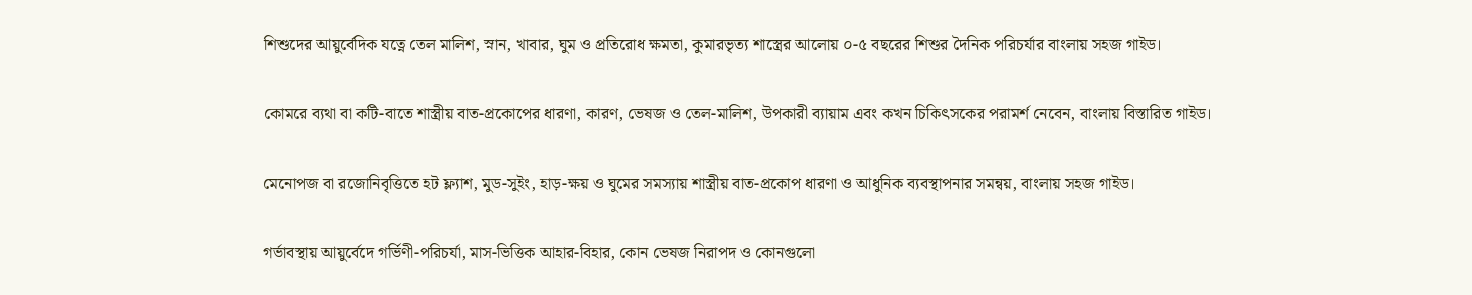শিশুদের আয়ুর্বেদিক যত্নে তেল মালিশ, স্নান, খাবার, ঘুম ও প্রতিরোধ ক্ষমতা, কুমারভৃত্য শাস্ত্রের আলোয় ০-৫ বছরের শিশুর দৈনিক পরিচর্যার বাংলায় সহজ গাইড।

কোমরে ব্যথা বা কটি-বাতে শাস্ত্রীয় বাত-প্রকোপের ধারণা, কারণ, ভেষজ ও তেল-মালিশ, উপকারী ব্যায়াম এবং কখন চিকিৎসকের পরামর্শ নেবেন, বাংলায় বিস্তারিত গাইড।

মেনোপজ বা রজোনিবৃত্তিতে হট ফ্ল্যাশ, মুড-সুইং, হাড়-ক্ষয় ও ঘুমের সমস্যায় শাস্ত্রীয় বাত-প্রকোপ ধারণা ও আধুনিক ব্যবস্থাপনার সমন্বয়, বাংলায় সহজ গাইড।

গর্ভাবস্থায় আয়ুর্বেদে গর্ভিণী-পরিচর্যা, মাস-ভিত্তিক আহার-বিহার, কোন ভেষজ নিরাপদ ও কোনগুলো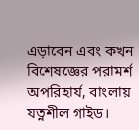এড়াবেন এবং কখন বিশেষজ্ঞের পরামর্শ অপরিহার্য, বাংলায় যত্নশীল গাইড।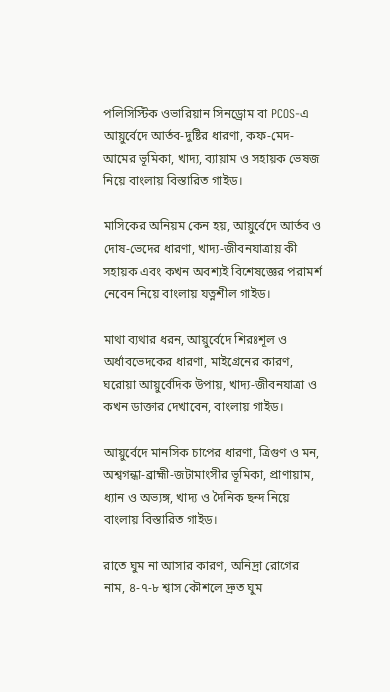পলিসিস্টিক ওভারিয়ান সিনড্রোম বা PCOS-এ আয়ুর্বেদে আর্তব-দুষ্টির ধারণা, কফ-মেদ-আমের ভূমিকা, খাদ্য, ব্যায়াম ও সহায়ক ভেষজ নিয়ে বাংলায় বিস্তারিত গাইড।

মাসিকের অনিয়ম কেন হয়, আয়ুর্বেদে আর্তব ও দোষ-ভেদের ধারণা, খাদ্য-জীবনযাত্রায় কী সহায়ক এবং কখন অবশ্যই বিশেষজ্ঞের পরামর্শ নেবেন নিয়ে বাংলায় যত্নশীল গাইড।

মাথা ব্যথার ধরন, আয়ুর্বেদে শিরঃশূল ও অর্ধাবভেদকের ধারণা, মাইগ্রেনের কারণ, ঘরোয়া আয়ুর্বেদিক উপায়, খাদ্য-জীবনযাত্রা ও কখন ডাক্তার দেখাবেন, বাংলায় গাইড।

আয়ুর্বেদে মানসিক চাপের ধারণা, ত্রিগুণ ও মন, অশ্বগন্ধা-ব্রাহ্মী-জটামাংসীর ভূমিকা, প্রাণায়াম, ধ্যান ও অভ্যঙ্গ, খাদ্য ও দৈনিক ছন্দ নিয়ে বাংলায় বিস্তারিত গাইড।

রাতে ঘুম না আসার কারণ, অনিদ্রা রোগের নাম, ৪-৭-৮ শ্বাস কৌশলে দ্রুত ঘুম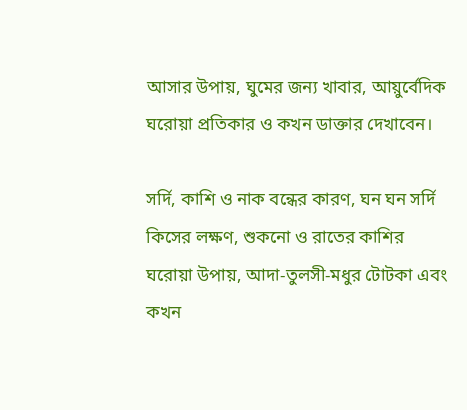আসার উপায়, ঘুমের জন্য খাবার, আয়ুর্বেদিক ঘরোয়া প্রতিকার ও কখন ডাক্তার দেখাবেন।

সর্দি, কাশি ও নাক বন্ধের কারণ, ঘন ঘন সর্দি কিসের লক্ষণ, শুকনো ও রাতের কাশির ঘরোয়া উপায়, আদা-তুলসী-মধুর টোটকা এবং কখন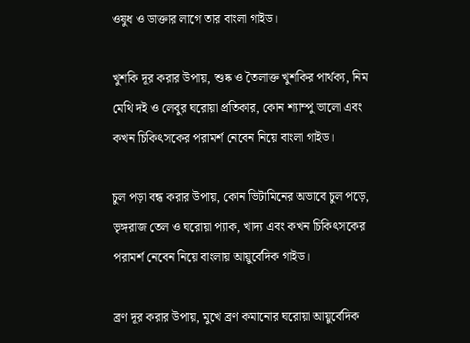ওষুধ ও ডাক্তার লাগে তার বাংলা গাইড।

খুশকি দূর করার উপায়, শুষ্ক ও তৈলাক্ত খুশকির পার্থক্য, নিম মেথি দই ও লেবুর ঘরোয়া প্রতিকার, কোন শ্যাম্পু ভালো এবং কখন চিকিৎসকের পরামর্শ নেবেন নিয়ে বাংলা গাইড।

চুল পড়া বন্ধ করার উপায়, কোন ভিটামিনের অভাবে চুল পড়ে, ভৃঙ্গরাজ তেল ও ঘরোয়া প্যাক, খাদ্য এবং কখন চিকিৎসকের পরামর্শ নেবেন নিয়ে বাংলায় আয়ুর্বেদিক গাইড।

ব্রণ দূর করার উপায়, মুখে ব্রণ কমানোর ঘরোয়া আয়ুর্বেদিক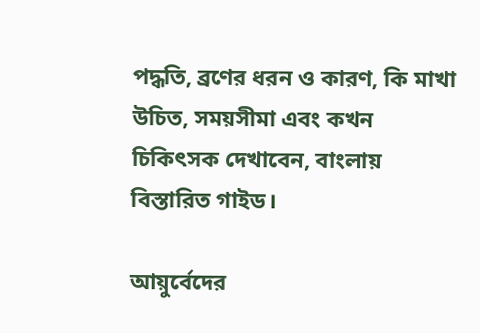পদ্ধতি, ব্রণের ধরন ও কারণ, কি মাখা উচিত, সময়সীমা এবং কখন চিকিৎসক দেখাবেন, বাংলায় বিস্তারিত গাইড।

আয়ুর্বেদের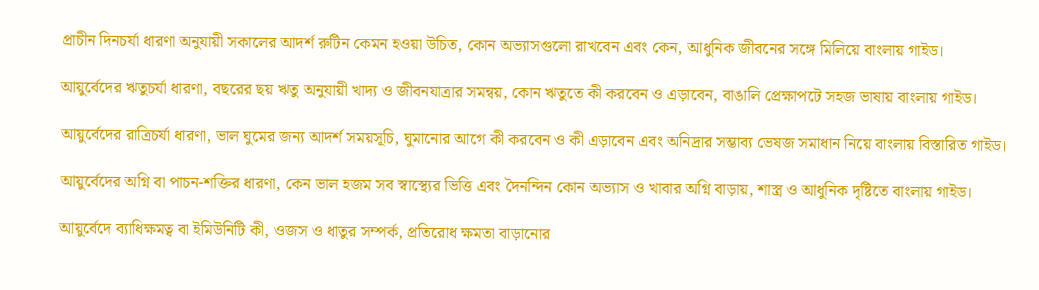প্রাচীন দিনচর্যা ধারণা অনুযায়ী সকালের আদর্শ রুটিন কেমন হওয়া উচিত, কোন অভ্যাসগুলো রাখবেন এবং কেন, আধুনিক জীবনের সঙ্গে মিলিয়ে বাংলায় গাইড।

আয়ুর্বেদের ঋতুচর্যা ধারণা, বছরের ছয় ঋতু অনুযায়ী খাদ্য ও জীবনযাত্রার সমন্বয়, কোন ঋতুতে কী করবেন ও এড়াবেন, বাঙালি প্রেক্ষাপটে সহজ ভাষায় বাংলায় গাইড।

আয়ুর্বেদের রাত্রিচর্যা ধারণা, ভাল ঘুমের জন্য আদর্শ সময়সূচি, ঘুমানোর আগে কী করবেন ও কী এড়াবেন এবং অনিদ্রার সম্ভাব্য ভেষজ সমাধান নিয়ে বাংলায় বিস্তারিত গাইড।

আয়ুর্বেদের অগ্নি বা পাচন-শক্তির ধারণা, কেন ভাল হজম সব স্বাস্থ্যের ভিত্তি এবং দৈনন্দিন কোন অভ্যাস ও খাবার অগ্নি বাড়ায়, শাস্ত্র ও আধুনিক দৃষ্টিতে বাংলায় গাইড।

আয়ুর্বেদে ব্যাধিক্ষমত্ব বা ইমিউনিটি কী, ওজস ও ধাতুর সম্পর্ক, প্রতিরোধ ক্ষমতা বাড়ানোর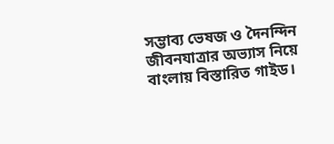সম্ভাব্য ভেষজ ও দৈনন্দিন জীবনযাত্রার অভ্যাস নিয়ে বাংলায় বিস্তারিত গাইড।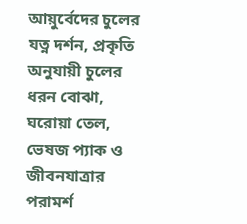আয়ুর্বেদের চুলের যত্ন দর্শন, প্রকৃতি অনুযায়ী চুলের ধরন বোঝা, ঘরোয়া তেল, ভেষজ প্যাক ও জীবনযাত্রার পরামর্শ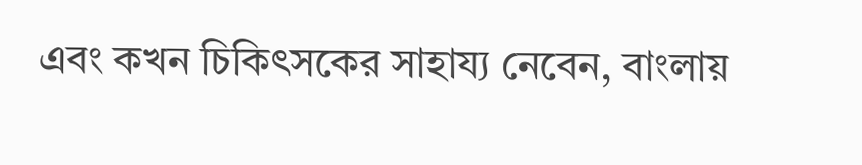এবং কখন চিকিৎসকের সাহায্য নেবেন, বাংলায়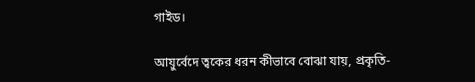গাইড।

আয়ুর্বেদে ত্বকের ধরন কীভাবে বোঝা যায়, প্রকৃতি-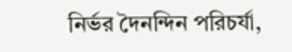নির্ভর দৈনন্দিন পরিচর্যা,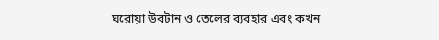ঘরোয়া উবটান ও তেলের ব্যবহার এবং কখন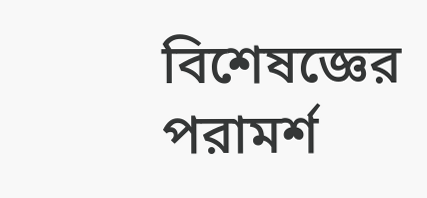বিশেষজ্ঞের পরামর্শ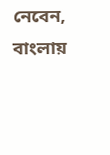নেবেন, বাংলায়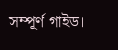সম্পূর্ণ গাইড।